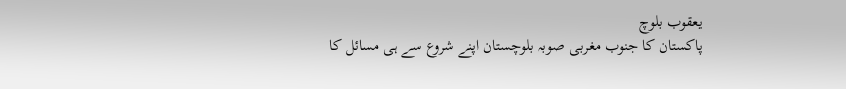یعقوب بلوچ
پاکستان کا جنوب مغربی صوبہ بلوچستان اپنے شروع سے ہی مسائل کا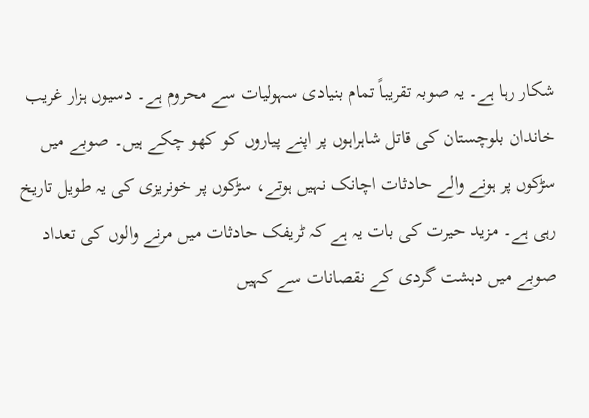شکار رہا ہے۔ یہ صوبہ تقریباً تمام بنیادی سہولیات سے محروم ہے۔ دسیوں ہزار غریب خاندان بلوچستان کی قاتل شاہراہوں پر اپنے پیاروں کو کھو چکے ہیں۔ صوبے میں سڑکوں پر ہونے والے حادثات اچانک نہیں ہوتے، سڑکوں پر خونریزی کی یہ طویل تاریخ رہی ہے۔ مزید حیرت کی بات یہ ہے کہ ٹریفک حادثات میں مرنے والوں کی تعداد صوبے میں دہشت گردی کے نقصانات سے کہیں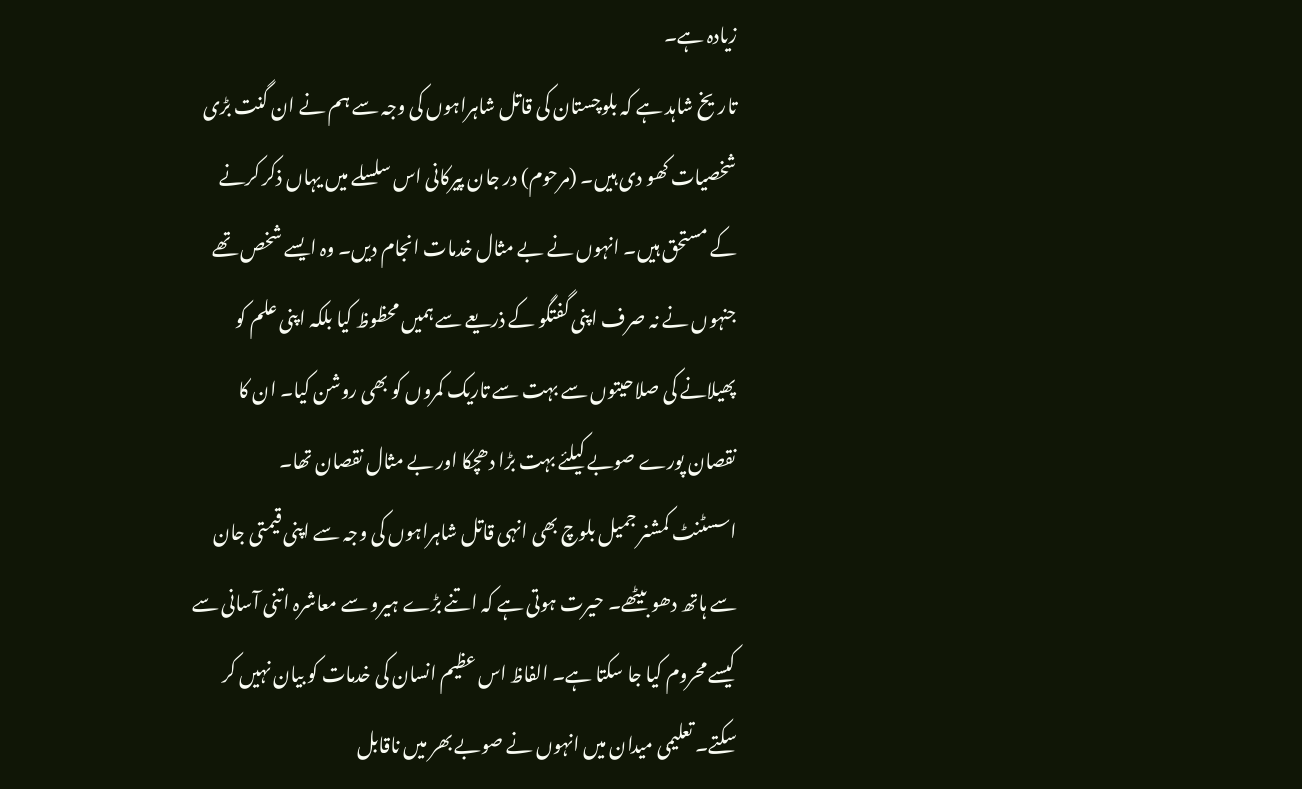زیادہ ہے۔
تاریخ شاہد ہے کہ بلوچستان کی قاتل شاہراہوں کی وجہ سے ہم نے ان گنت بڑی شخصیات کھو دی ہیں۔ (مرحوم) در جان پیرکانی اس سلسلے میں یہاں ذکر کرنے کے مستحق ہیں۔ انہوں نے بے مثال خدمات انجام دیں۔ وہ ایسے شخص تھے جنہوں نے نہ صرف اپنی گفتگو کے ذریعے سے ہمیں محظوظ کیا بلکہ اپنی علم کو پھیلانے کی صلاحیتوں سے بہت سے تاریک کمروں کو بھی روشن کیا۔ ان کا نقصان پورے صوبے کیلئے بہت بڑا دھچکا اور بے مثال نقصان تھا۔
اسسٹنٹ کمشنر جمیل بلوچ بھی انہی قاتل شاہراہوں کی وجہ سے اپنی قیمتی جان سے ہاتھ دھو بیٹھے۔ حیرت ہوتی ہے کہ اتنے بڑے ہیرو سے معاشرہ اتنی آسانی سے کیسے محروم کیا جا سکتا ہے۔ الفاظ اس عظیم انسان کی خدمات کو بیان نہیں کر سکتے۔ تعلیمی میدان میں انہوں نے صوبے بھر میں ناقابل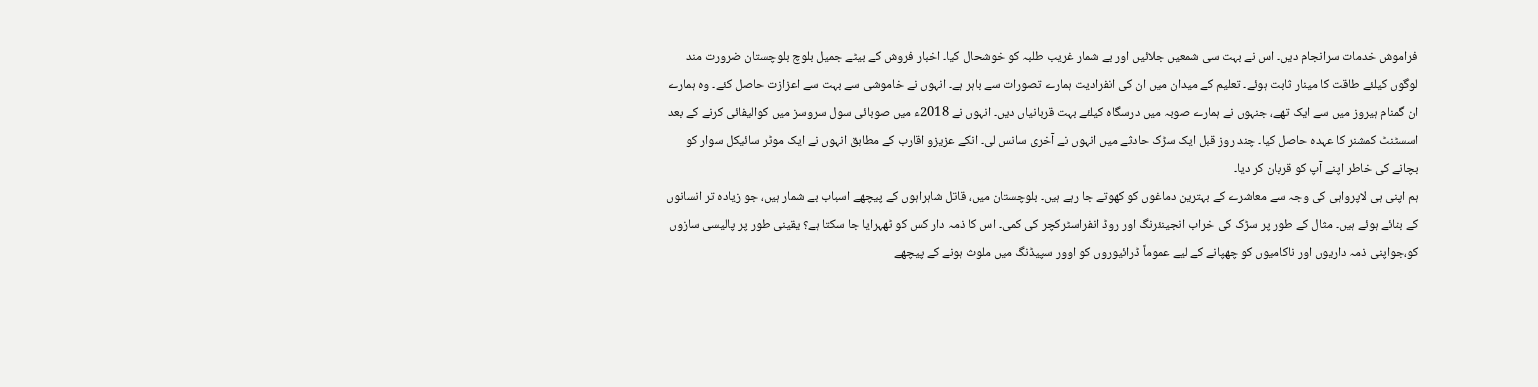فراموش خدمات سرانجام دیں۔ اس نے بہت سی شمعیں جلائیں اور بے شمار غریب طلبہ کو خوشحال کیا۔ اخبار فروش کے بیٹے جمیل بلوچ بلوچستان ضرورت مند لوگوں کیلئے طاقت کا مینار ثابت ہوئے۔ تعلیم کے میدان میں ان کی انفرادیت ہمارے تصورات سے باہر ہے۔ انہوں نے خاموشی سے بہت سے اعزازت حاصل کئے۔ وہ ہمارے ان گمنام ہیروز میں سے ایک تھے، جنہوں نے ہمارے صوبہ میں درسگاہ کیلئے بہت قربانیاں دیں۔ انہوں نے 2018ء میں صوبائی سول سروسز میں کوالیفائی کرنے کے بعد اسسٹنٹ کمشنر کا عہدہ حاصل کیا۔ چند روز قبل ایک سڑک حادثے میں انہوں نے آخری سانس لی۔ انکے عزیزو اقارب کے مطابق انہوں نے ایک موٹر سائیکل سوار کو بچانے کی خاطر اپنے آپ کو قربان کر دیا۔
ہم اپنی ہی لاپرواہی کی وجہ سے معاشرے کے بہترین دماغوں کو کھوتے جا رہے ہیں۔ بلوچستان میں، قاتل شاہراہوں کے پیچھے اسباب بے شمار ہیں، جو زیادہ تر انسانوں کے بنائے ہوئے ہیں۔ مثال کے طور پر سڑک کی خراب انجینئرنگ اور روڈ انفراسٹرکچر کی کمی۔ اس کا ذمہ دار کس کو ٹھہرایا جا سکتا ہے؟ یقینی طور پر پالیسی سازوں کو،جواپنی ذمہ داریوں اور ناکامیوں کو چھپانے کے لیے عموماً ڈرائیوروں کو اوور سپیڈنگ میں ملوث ہونے کے پیچھے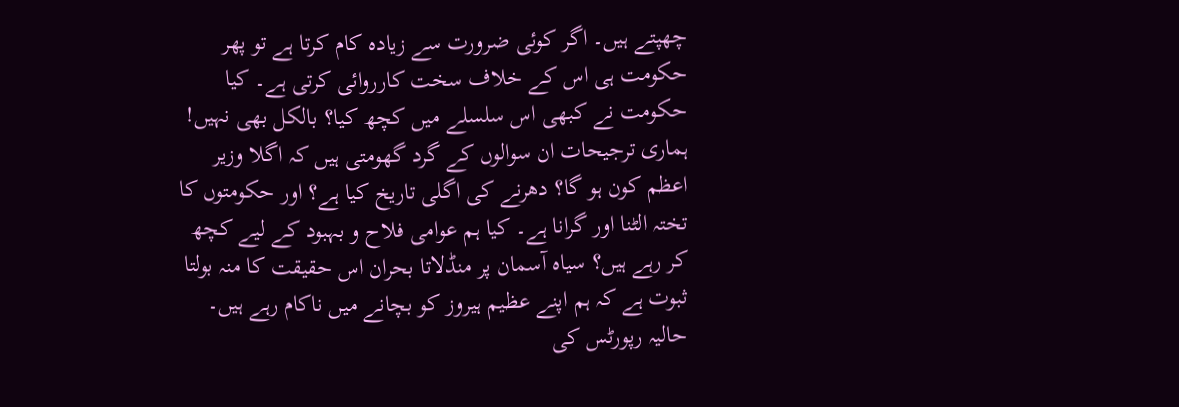چھپتے ہیں۔ اگر کوئی ضرورت سے زیادہ کام کرتا ہے تو پھر حکومت ہی اس کے خلاف سخت کارروائی کرتی ہے۔ کیا حکومت نے کبھی اس سلسلے میں کچھ کیا؟ بالکل بھی نہیں! ہماری ترجیحات ان سوالوں کے گرد گھومتی ہیں کہ اگلا وزیر اعظم کون ہو گا؟ دھرنے کی اگلی تاریخ کیا ہے؟ اور حکومتوں کا تختہ الٹنا اور گرانا ہے۔ کیا ہم عوامی فلاح و بہبود کے لیے کچھ کر رہے ہیں؟ سیاہ آسمان پر منڈلاتا بحران اس حقیقت کا منہ بولتا ثبوت ہے کہ ہم اپنے عظیم ہیروز کو بچانے میں ناکام رہے ہیں۔
حالیہ رپورٹس کی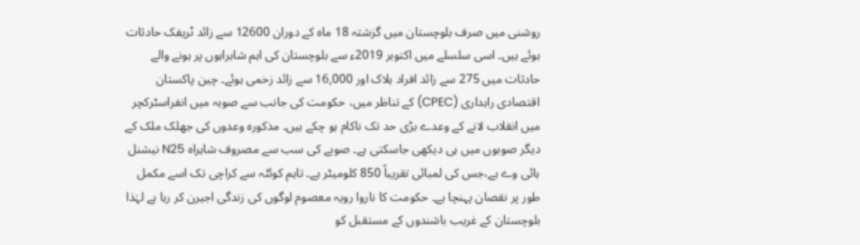روشنی میں صرف بلوچستان میں گزشتہ 18 ماہ کے دوران 12600 سے زائد ٹریفک حادثات ہوئے ہیں۔ اسی سلسلے میں اکتوبر 2019ء سے بلوچستان کی اہم شاہراہوں پر ہونے والے حادثات میں 275 سے زائد افراد ہلاک اور 16,000 سے زائد زخمی ہوئے۔ چین پاکستان اقتصادی راہداری (CPEC) کے تناظر میں، حکومت کی جانب سے صوبہ میں انفراسٹرکچر میں انقلاب لانے کے وعدے بڑی حد تک ناکام ہو چکے ہیں۔ مذکورہ وعدوں کی جھلک ملک کے دیگر صوبوں میں ہی دیکھی جاسکتی ہے۔ صوبے کی سب سے مصروف شاہراہ N25 نیشنل ہائی وے ہے،جس کی لمبائی تقریباً 850 کلومیٹر ہے۔ تاہم کوئٹہ سے کراچی تک اسے مکمل طور پر نقصان پہنچا ہے۔ حکومت کا ناروا رویہ معصوم لوگوں کی زندگی اجیرن کر رہا ہے لہٰذا بلوچستان کے غریب باشندوں کے مستقبل کو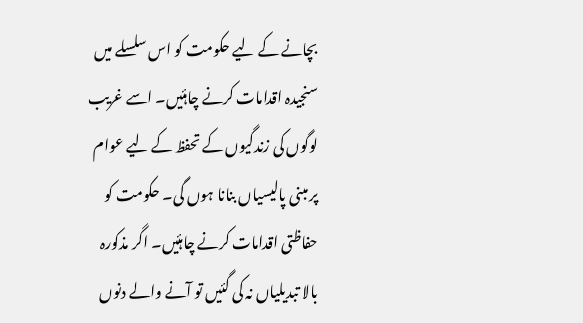بچانے کے لیے حکومت کو اس سلسلے میں سنجیدہ اقدامات کرنے چاہئیں۔ اسے غریب لوگوں کی زندگیوں کے تحفظ کے لیے عوام پر مبنی پالیسیاں بنانا ہوں گی۔ حکومت کو حفاظتی اقدامات کرنے چاہئیں۔ اگر مذکورہ بالا تبدیلیاں نہ کی گئیں تو آنے والے دنوں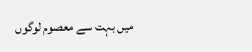میں بہت سے معصوم لوگوں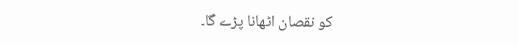کو نقصان اٹھانا پڑے گا۔